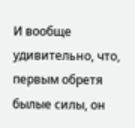И вообще удивительно, что, первым обретя былые силы, он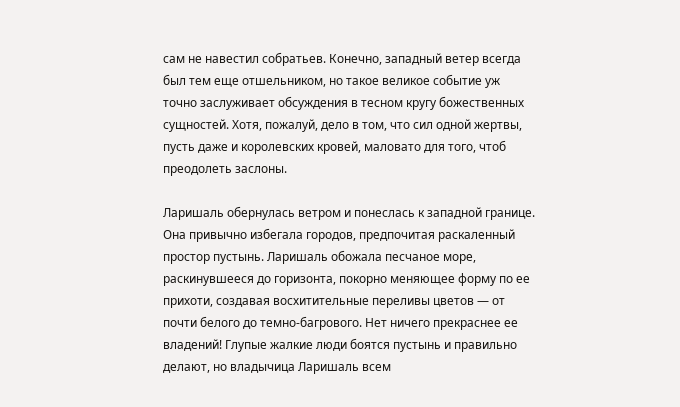сам не навестил собратьев. Конечно, западный ветер всегда был тем еще отшельником, но такое великое событие уж точно заслуживает обсуждения в тесном кругу божественных сущностей. Хотя, пожалуй, дело в том, что сил одной жертвы, пусть даже и королевских кровей, маловато для того, чтоб преодолеть заслоны.

Ларишаль обернулась ветром и понеслась к западной границе. Она привычно избегала городов, предпочитая раскаленный простор пустынь. Ларишаль обожала песчаное море, раскинувшееся до горизонта, покорно меняющее форму по ее прихоти, создавая восхитительные переливы цветов — от почти белого до темно-багрового. Нет ничего прекраснее ее владений! Глупые жалкие люди боятся пустынь и правильно делают, но владычица Ларишаль всем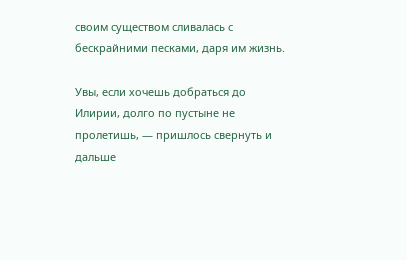своим существом сливалась с бескрайними песками, даря им жизнь.

Увы, если хочешь добраться до Илирии, долго по пустыне не пролетишь, — пришлось свернуть и дальше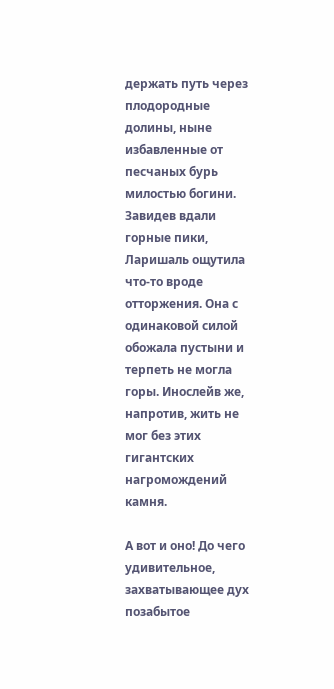держать путь через плодородные долины, ныне избавленные от песчаных бурь милостью богини. Завидев вдали горные пики, Ларишаль ощутила что-то вроде отторжения. Она с одинаковой силой обожала пустыни и терпеть не могла горы. Инослейв же, напротив, жить не мог без этих гигантских нагромождений камня.

А вот и оно! До чего удивительное, захватывающее дух позабытое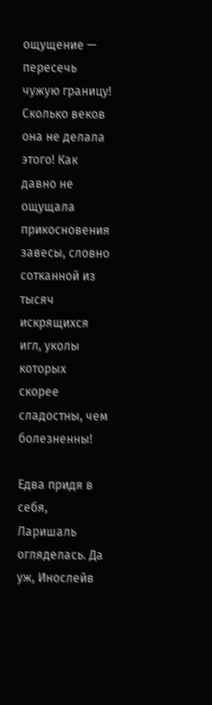ощущение — пересечь чужую границу! Сколько веков она не делала этого! Как давно не ощущала прикосновения завесы, словно сотканной из тысяч искрящихся игл, уколы которых скорее сладостны, чем болезненны!

Едва придя в себя, Ларишаль огляделась. Да уж, Инослейв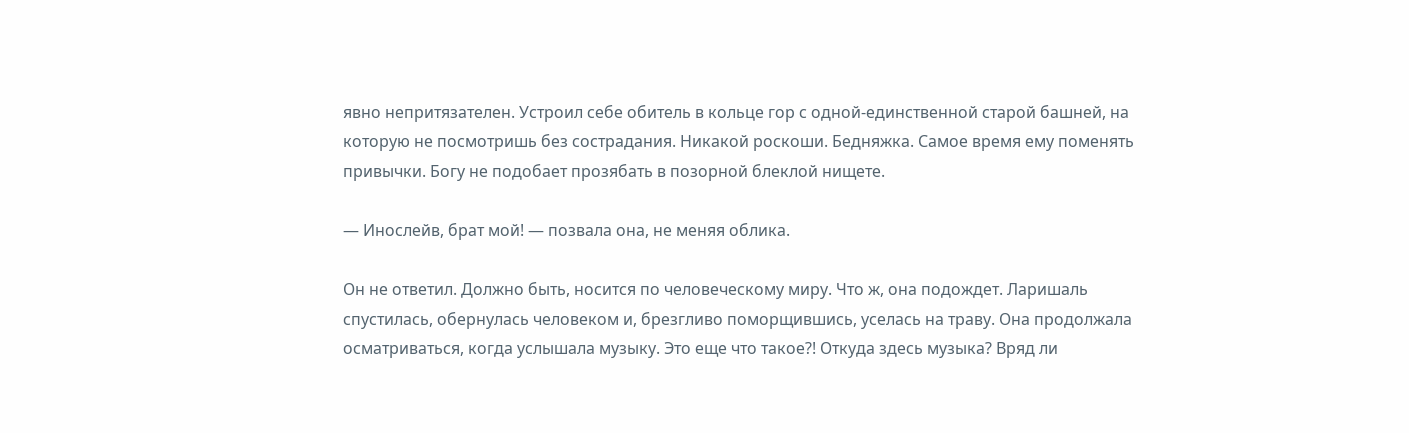явно непритязателен. Устроил себе обитель в кольце гор с одной-единственной старой башней, на которую не посмотришь без сострадания. Никакой роскоши. Бедняжка. Самое время ему поменять привычки. Богу не подобает прозябать в позорной блеклой нищете.

— Инослейв, брат мой! — позвала она, не меняя облика.

Он не ответил. Должно быть, носится по человеческому миру. Что ж, она подождет. Ларишаль спустилась, обернулась человеком и, брезгливо поморщившись, уселась на траву. Она продолжала осматриваться, когда услышала музыку. Это еще что такое?! Откуда здесь музыка? Вряд ли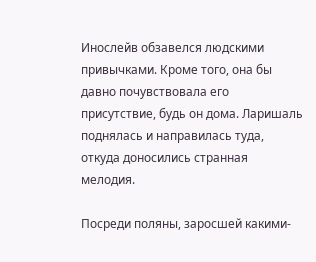Инослейв обзавелся людскими привычками. Кроме того, она бы давно почувствовала его присутствие, будь он дома. Ларишаль поднялась и направилась туда, откуда доносились странная мелодия.

Посреди поляны, заросшей какими-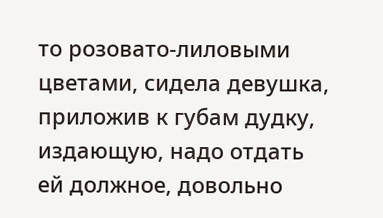то розовато-лиловыми цветами, сидела девушка, приложив к губам дудку, издающую, надо отдать ей должное, довольно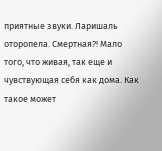приятные звуки. Ларишаль оторопела. Смертная?! Мало того, что живая, так еще и чувствующая себя как дома. Как такое может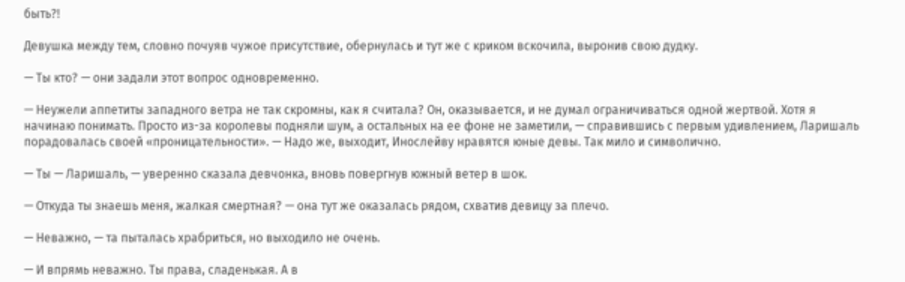быть?!

Девушка между тем, словно почуяв чужое присутствие, обернулась и тут же с криком вскочила, выронив свою дудку.

— Ты кто? — они задали этот вопрос одновременно.

— Неужели аппетиты западного ветра не так скромны, как я считала? Он, оказывается, и не думал ограничиваться одной жертвой. Хотя я начинаю понимать. Просто из-за королевы подняли шум, а остальных на ее фоне не заметили, — справившись с первым удивлением, Ларишаль порадовалась своей «проницательности». — Надо же, выходит, Инослейву нравятся юные девы. Так мило и символично.

— Ты — Ларишаль, — уверенно сказала девчонка, вновь повергнув южный ветер в шок.

— Откуда ты знаешь меня, жалкая смертная? — она тут же оказалась рядом, схватив девицу за плечо.

— Неважно, — та пыталась храбриться, но выходило не очень.

— И впрямь неважно. Ты права, сладенькая. А в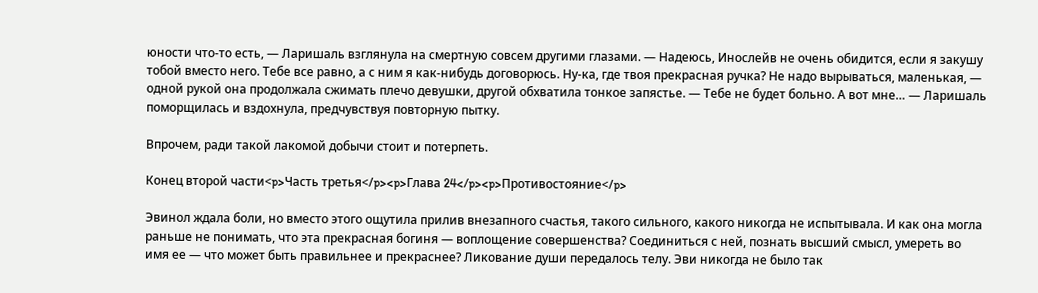юности что-то есть, — Ларишаль взглянула на смертную совсем другими глазами. — Надеюсь, Инослейв не очень обидится, если я закушу тобой вместо него. Тебе все равно, а с ним я как-нибудь договорюсь. Ну-ка, где твоя прекрасная ручка? Не надо вырываться, маленькая, — одной рукой она продолжала сжимать плечо девушки, другой обхватила тонкое запястье. — Тебе не будет больно. А вот мне… — Ларишаль поморщилась и вздохнула, предчувствуя повторную пытку.

Впрочем, ради такой лакомой добычи стоит и потерпеть.

Конец второй части<p>Часть третья</p><p>Глава 24</p><p>Противостояние</p>

Эвинол ждала боли, но вместо этого ощутила прилив внезапного счастья, такого сильного, какого никогда не испытывала. И как она могла раньше не понимать, что эта прекрасная богиня — воплощение совершенства? Соединиться с ней, познать высший смысл, умереть во имя ее — что может быть правильнее и прекраснее? Ликование души передалось телу. Эви никогда не было так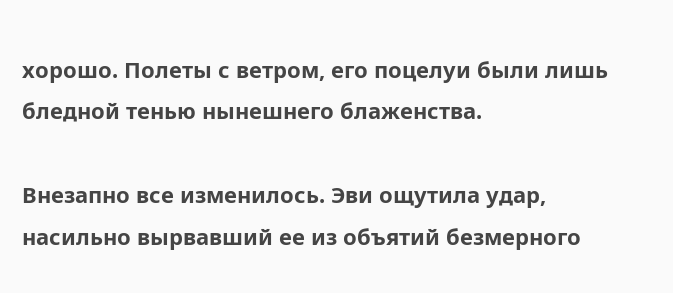хорошо. Полеты с ветром, его поцелуи были лишь бледной тенью нынешнего блаженства.

Внезапно все изменилось. Эви ощутила удар, насильно вырвавший ее из объятий безмерного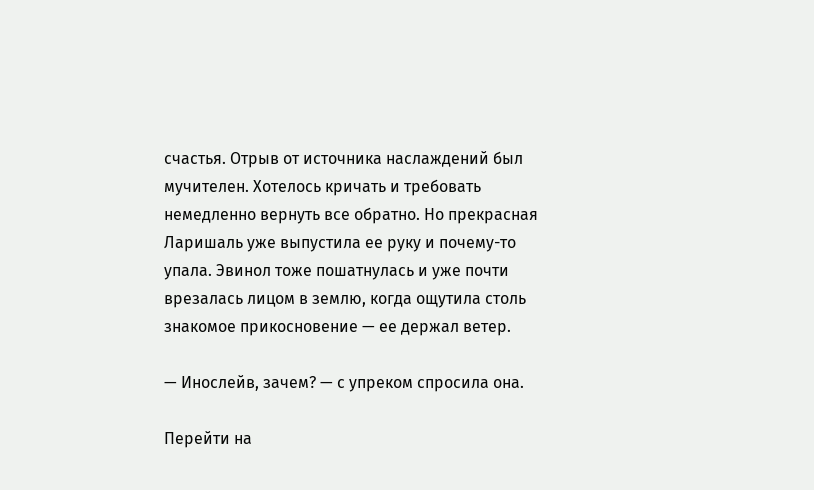счастья. Отрыв от источника наслаждений был мучителен. Хотелось кричать и требовать немедленно вернуть все обратно. Но прекрасная Ларишаль уже выпустила ее руку и почему-то упала. Эвинол тоже пошатнулась и уже почти врезалась лицом в землю, когда ощутила столь знакомое прикосновение — ее держал ветер.

— Инослейв, зачем? — с упреком спросила она.

Перейти на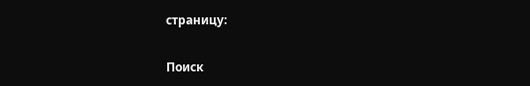страницу:

Поиск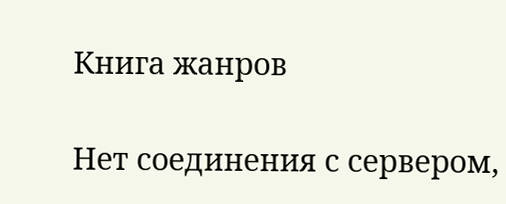Книга жанров

Нет соединения с сервером,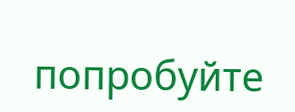попробуйте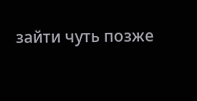зайти чуть позже